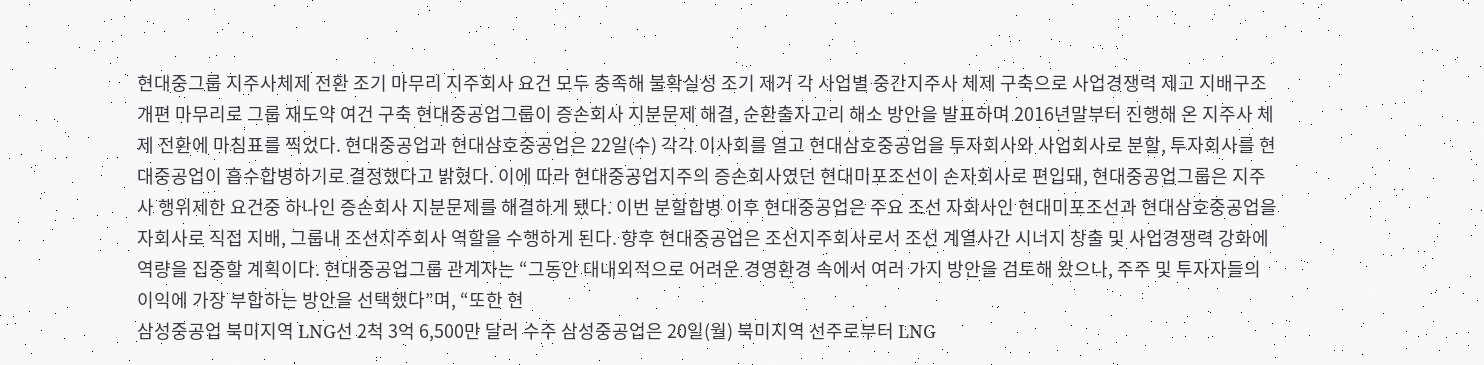현대중그룹 지주사체제 전환 조기 마무리 지주회사 요건 모두 충족해 불확실성 조기 제거 각 사업별 중간지주사 체제 구축으로 사업경쟁력 제고 지배구조 개편 마무리로 그룹 재도약 여건 구축 현대중공업그룹이 증손회사 지분문제 해결, 순환출자고리 해소 방안을 발표하며 2016년말부터 진행해 온 지주사 체제 전환에 마침표를 찍었다. 현대중공업과 현대삼호중공업은 22일(수) 각각 이사회를 열고 현대삼호중공업을 투자회사와 사업회사로 분할, 투자회사를 현대중공업이 흡수합병하기로 결정했다고 밝혔다. 이에 따라 현대중공업지주의 증손회사였던 현대미포조선이 손자회사로 편입돼, 현대중공업그룹은 지주사 행위제한 요건중 하나인 증손회사 지분문제를 해결하게 됐다. 이번 분할합병 이후 현대중공업은 주요 조선 자회사인 현대미포조선과 현대삼호중공업을 자회사로 직접 지배, 그룹내 조선지주회사 역할을 수행하게 된다. 향후 현대중공업은 조선지주회사로서 조선 계열사간 시너지 창출 및 사업경쟁력 강화에 역량을 집중할 계획이다. 현대중공업그룹 관계자는 “그동안 대내외적으로 어려운 경영환경 속에서 여러 가지 방안을 검토해 왔으나, 주주 및 투자자들의 이익에 가장 부합하는 방안을 선택했다”며, “또한 현
삼성중공업 북미지역 LNG선 2척 3억 6,500만 달러 수주 삼성중공업은 20일(월) 북미지역 선주로부터 LNG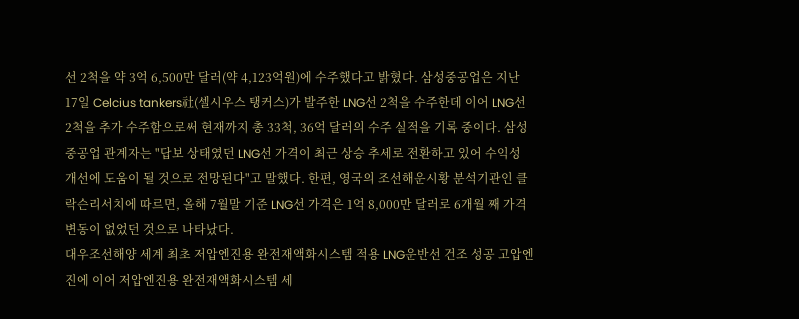선 2척을 약 3억 6,500만 달러(약 4,123억원)에 수주했다고 밝혔다. 삼성중공업은 지난 17일 Celcius tankers社(셀시우스 탱커스)가 발주한 LNG선 2척을 수주한데 이어 LNG선 2척을 추가 수주함으로써 현재까지 총 33척, 36억 달러의 수주 실적을 기록 중이다. 삼성중공업 관계자는 "답보 상태였던 LNG선 가격이 최근 상승 추세로 전환하고 있어 수익성 개선에 도움이 될 것으로 전망된다"고 말했다. 한편, 영국의 조선해운시황 분석기관인 클락슨리서치에 따르면, 올해 7월말 기준 LNG선 가격은 1억 8,000만 달러로 6개월 째 가격변동이 없었던 것으로 나타났다.
대우조선해양 세계 최초 저압엔진용 완전재액화시스템 적용 LNG운반선 건조 성공 고압엔진에 이어 저압엔진용 완전재액화시스템 세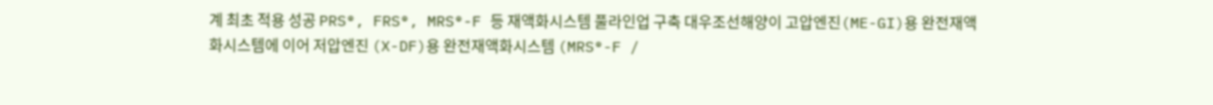계 최초 적용 성공 PRS®, FRS®, MRS®-F 등 재액화시스템 풀라인업 구축 대우조선해양이 고압엔진(ME-GI)용 완전재액화시스템에 이어 저압엔진 (X-DF)용 완전재액화시스템 (MRS®-F /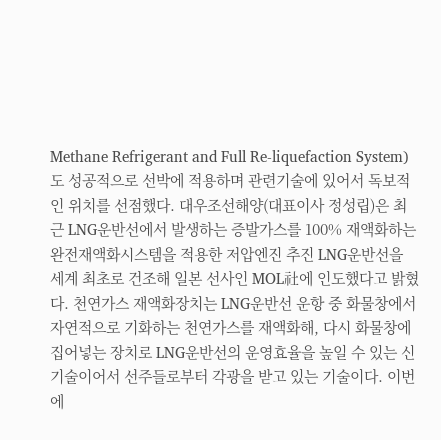Methane Refrigerant and Full Re-liquefaction System)도 성공적으로 선박에 적용하며 관련기술에 있어서 독보적인 위치를 선점했다. 대우조선해양(대표이사 정성립)은 최근 LNG운반선에서 발생하는 증발가스를 100% 재액화하는 완전재액화시스템을 적용한 저압엔진 추진 LNG운반선을 세계 최초로 건조해 일본 선사인 MOL社에 인도했다고 밝혔다. 천연가스 재액화장치는 LNG운반선 운항 중 화물창에서 자연적으로 기화하는 천연가스를 재액화해, 다시 화물창에 집어넣는 장치로 LNG운반선의 운영효율을 높일 수 있는 신기술이어서 선주들로부터 각광을 받고 있는 기술이다. 이번에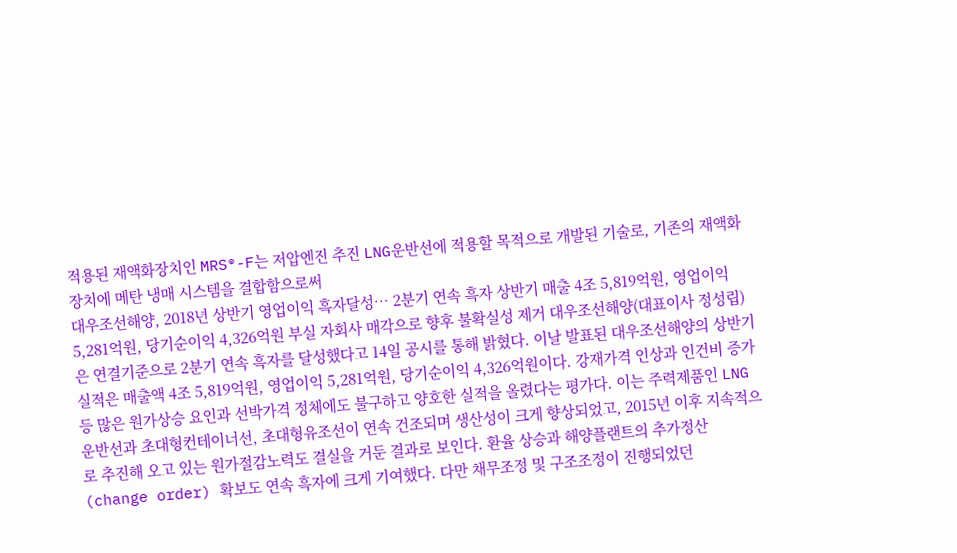적용된 재액화장치인 MRS®-F는 저압엔진 추진 LNG운반선에 적용할 목적으로 개발된 기술로, 기존의 재액화장치에 메탄 냉매 시스템을 결합함으로써
대우조선해양, 2018년 상반기 영업이익 흑자달성… 2분기 연속 흑자 상반기 매출 4조 5,819억원, 영업이익 5,281억원, 당기순이익 4,326억원 부실 자회사 매각으로 향후 불확실성 제거 대우조선해양(대표이사 정성립)은 연결기준으로 2분기 연속 흑자를 달성했다고 14일 공시를 통해 밝혔다. 이날 발표된 대우조선해양의 상반기 실적은 매출액 4조 5,819억원, 영업이익 5,281억원, 당기순이익 4,326억원이다. 강재가격 인상과 인건비 증가 등 많은 원가상승 요인과 선박가격 정체에도 불구하고 양호한 실적을 올렸다는 평가다. 이는 주력제품인 LNG운반선과 초대형컨테이너선, 초대형유조선이 연속 건조되며 생산성이 크게 향상되었고, 2015년 이후 지속적으로 추진해 오고 있는 원가절감노력도 결실을 거둔 결과로 보인다. 환율 상승과 해양플랜트의 추가정산(change order) 확보도 연속 흑자에 크게 기여했다. 다만 채무조정 및 구조조정이 진행되었던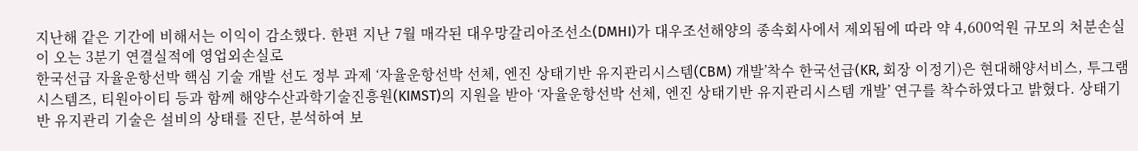지난해 같은 기간에 비해서는 이익이 감소했다. 한편 지난 7월 매각된 대우망갈리아조선소(DMHI)가 대우조선해양의 종속회사에서 제외됨에 따라 약 4,600억원 규모의 처분손실이 오는 3분기 연결실적에 영업외손실로
한국선급 자율운항선박 핵심 기술 개발 선도 정부 과제 ‘자율운항선박 선체, 엔진 상태기반 유지관리시스템(CBM) 개발’착수 한국선급(KR, 회장 이정기)은 현대해양서비스, 투그램 시스템즈, 티원아이티 등과 함께 해양수산과학기술진흥원(KIMST)의 지원을 받아 ‘자율운항선박 선체, 엔진 상태기반 유지관리시스템 개발’ 연구를 착수하였다고 밝혔다. 상태기반 유지관리 기술은 설비의 상태를 진단, 분석하여 보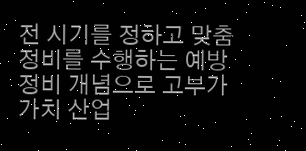전 시기를 정하고 맞춤 정비를 수행하는 예방 정비 개념으로 고부가가치 산업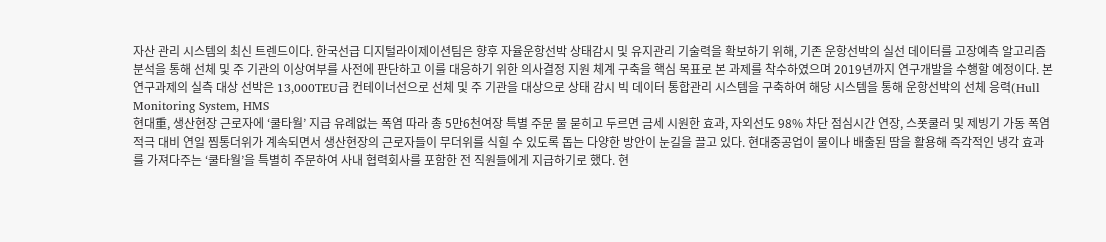자산 관리 시스템의 최신 트렌드이다. 한국선급 디지털라이제이션팀은 향후 자율운항선박 상태감시 및 유지관리 기술력을 확보하기 위해, 기존 운항선박의 실선 데이터를 고장예측 알고리즘 분석을 통해 선체 및 주 기관의 이상여부를 사전에 판단하고 이를 대응하기 위한 의사결정 지원 체계 구축을 핵심 목표로 본 과제를 착수하였으며 2019년까지 연구개발을 수행할 예정이다. 본 연구과제의 실측 대상 선박은 13,000TEU급 컨테이너선으로 선체 및 주 기관을 대상으로 상태 감시 빅 데이터 통합관리 시스템을 구축하여 해당 시스템을 통해 운항선박의 선체 응력(Hull Monitoring System, HMS
현대重, 생산현장 근로자에 ‘쿨타월’ 지급 유례없는 폭염 따라 총 5만6천여장 특별 주문 물 묻히고 두르면 금세 시원한 효과, 자외선도 98% 차단 점심시간 연장, 스폿쿨러 및 제빙기 가동 폭염 적극 대비 연일 찜통더위가 계속되면서 생산현장의 근로자들이 무더위를 식힐 수 있도록 돕는 다양한 방안이 눈길을 끌고 있다. 현대중공업이 물이나 배출된 땀을 활용해 즉각적인 냉각 효과를 가져다주는 ‘쿨타월’을 특별히 주문하여 사내 협력회사를 포함한 전 직원들에게 지급하기로 했다. 현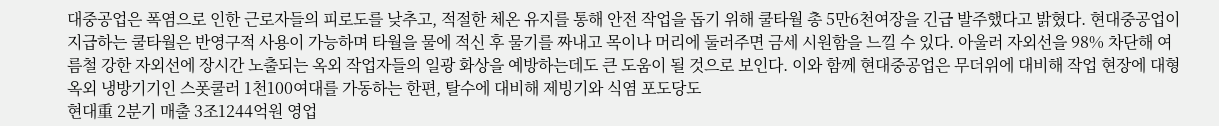대중공업은 폭염으로 인한 근로자들의 피로도를 낮추고, 적절한 체온 유지를 통해 안전 작업을 돕기 위해 쿨타월 총 5만6천여장을 긴급 발주했다고 밝혔다. 현대중공업이 지급하는 쿨타월은 반영구적 사용이 가능하며 타월을 물에 적신 후 물기를 짜내고 목이나 머리에 둘러주면 금세 시원함을 느낄 수 있다. 아울러 자외선을 98% 차단해 여름철 강한 자외선에 장시간 노출되는 옥외 작업자들의 일광 화상을 예방하는데도 큰 도움이 될 것으로 보인다. 이와 함께 현대중공업은 무더위에 대비해 작업 현장에 대형 옥외 냉방기기인 스폿쿨러 1천100여대를 가동하는 한편, 탈수에 대비해 제빙기와 식염 포도당도
현대重 2분기 매출 3조1244억원 영업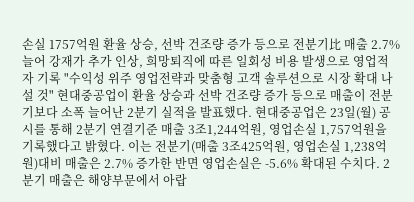손실 1757억원 환율 상승, 선박 건조량 증가 등으로 전분기比 매출 2.7% 늘어 강재가 추가 인상, 희망퇴직에 따른 일회성 비용 발생으로 영업적자 기록 "수익성 위주 영업전략과 맞춤형 고객 솔루션으로 시장 확대 나설 것" 현대중공업이 환율 상승과 선박 건조량 증가 등으로 매출이 전분기보다 소폭 늘어난 2분기 실적을 발표했다. 현대중공업은 23일(월) 공시를 통해 2분기 연결기준 매출 3조1,244억원, 영업손실 1,757억원을 기록했다고 밝혔다. 이는 전분기(매출 3조425억원, 영업손실 1,238억원)대비 매출은 2.7% 증가한 반면 영업손실은 -5.6% 확대된 수치다. 2분기 매출은 해양부문에서 아랍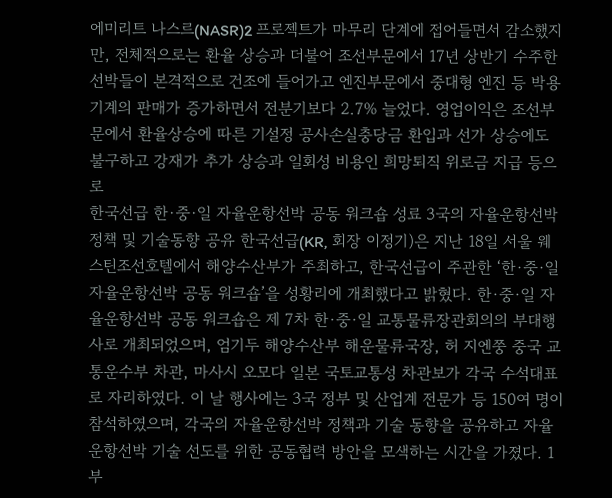에미리트 나스르(NASR)2 프로젝트가 마무리 단계에 접어들면서 감소했지만, 전체적으로는 환율 상승과 더불어 조선부문에서 17년 상반기 수주한 선박들이 본격적으로 건조에 들어가고 엔진부문에서 중대형 엔진 등 박용기계의 판매가 증가하면서 전분기보다 2.7% 늘었다. 영업이익은 조선부문에서 환율상승에 따른 기설정 공사손실충당금 환입과 선가 상승에도 불구하고 강재가 추가 상승과 일회성 비용인 희망퇴직 위로금 지급 등으로
한국선급 한·중·일 자율운항선박 공동 워크숍 성료 3국의 자율운항선박 정책 및 기술동향 공유 한국선급(KR, 회장 이정기)은 지난 18일 서울 웨스틴조선호텔에서 해양수산부가 주최하고, 한국선급이 주관한 ‘한·중·일 자율운항선박 공동 워크숍’을 성황리에 개최했다고 밝혔다. 한·중·일 자율운항선박 공동 워크숍은 제 7차 한·중·일 교통물류장관회의의 부대행사로 개최되었으며, 엄기두 해양수산부 해운물류국장, 허 지엔쭝 중국 교통운수부 차관, 마사시 오모다 일본 국토교통성 차관보가 각국 수석대표로 자리하였다. 이 날 행사에는 3국 정부 및 산업계 전문가 등 150여 명이 참석하였으며, 각국의 자율운항선박 정책과 기술 동향을 공유하고 자율운항선박 기술 선도를 위한 공동협력 방안을 모색하는 시간을 가졌다. 1부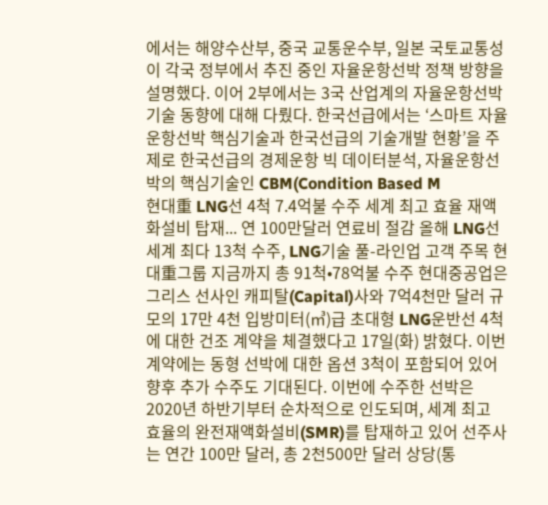에서는 해양수산부, 중국 교통운수부, 일본 국토교통성이 각국 정부에서 추진 중인 자율운항선박 정책 방향을 설명했다. 이어 2부에서는 3국 산업계의 자율운항선박 기술 동향에 대해 다뤘다. 한국선급에서는 ‘스마트 자율운항선박 핵심기술과 한국선급의 기술개발 현황’을 주제로 한국선급의 경제운항 빅 데이터분석, 자율운항선박의 핵심기술인 CBM(Condition Based M
현대重 LNG선 4척 7.4억불 수주 세계 최고 효율 재액화설비 탑재... 연 100만달러 연료비 절감 올해 LNG선 세계 최다 13척 수주, LNG기술 풀-라인업 고객 주목 현대重그룹 지금까지 총 91척•78억불 수주 현대중공업은 그리스 선사인 캐피탈(Capital)사와 7억4천만 달러 규모의 17만 4천 입방미터(㎥)급 초대형 LNG운반선 4척에 대한 건조 계약을 체결했다고 17일(화) 밝혔다. 이번 계약에는 동형 선박에 대한 옵션 3척이 포함되어 있어 향후 추가 수주도 기대된다. 이번에 수주한 선박은 2020년 하반기부터 순차적으로 인도되며, 세계 최고 효율의 완전재액화설비(SMR)를 탑재하고 있어 선주사는 연간 100만 달러, 총 2천500만 달러 상당(통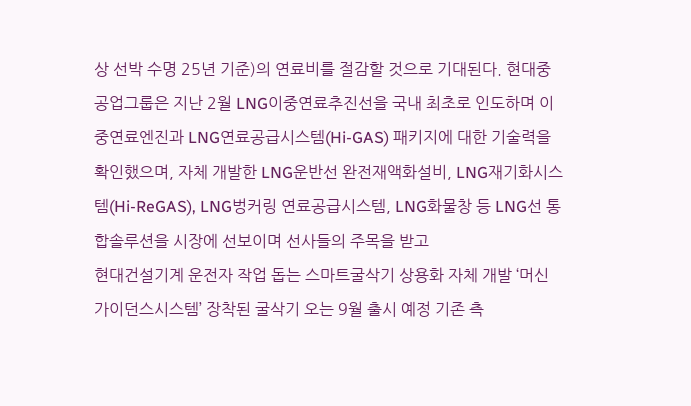상 선박 수명 25년 기준)의 연료비를 절감할 것으로 기대된다. 현대중공업그룹은 지난 2월 LNG이중연료추진선을 국내 최초로 인도하며 이중연료엔진과 LNG연료공급시스템(Hi-GAS) 패키지에 대한 기술력을 확인했으며, 자체 개발한 LNG운반선 완전재액화설비, LNG재기화시스템(Hi-ReGAS), LNG벙커링 연료공급시스템, LNG화물창 등 LNG선 통합솔루션을 시장에 선보이며 선사들의 주목을 받고
현대건설기계 운전자 작업 돕는 스마트굴삭기 상용화 자체 개발 ‘머신 가이던스시스템’ 장착된 굴삭기 오는 9월 출시 예정 기존 측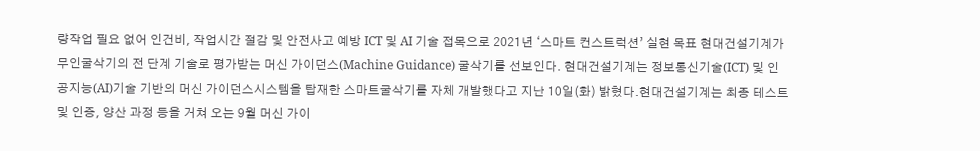량작업 필요 없어 인건비, 작업시간 절감 및 안전사고 예방 ICT 및 AI 기술 접목으로 2021년 ‘스마트 컨스트럭션’ 실현 목표 현대건설기계가 무인굴삭기의 전 단계 기술로 평가받는 머신 가이던스(Machine Guidance) 굴삭기를 선보인다. 현대건설기계는 정보통신기술(ICT) 및 인공지능(AI)기술 기반의 머신 가이던스시스템을 탑재한 스마트굴삭기를 자체 개발했다고 지난 10일(화) 밝혔다.현대건설기계는 최종 테스트 및 인증, 양산 과정 등을 거쳐 오는 9월 머신 가이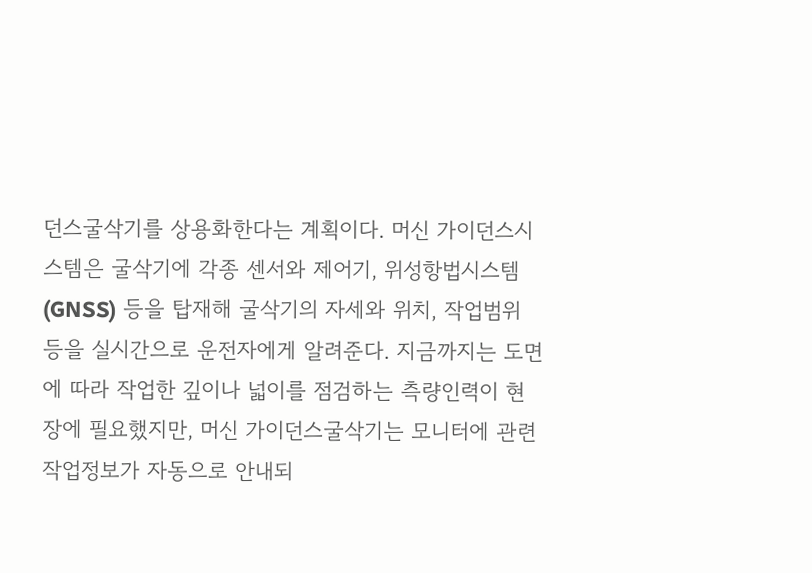던스굴삭기를 상용화한다는 계획이다. 머신 가이던스시스템은 굴삭기에 각종 센서와 제어기, 위성항법시스템(GNSS) 등을 탑재해 굴삭기의 자세와 위치, 작업범위 등을 실시간으로 운전자에게 알려준다. 지금까지는 도면에 따라 작업한 깊이나 넓이를 점검하는 측량인력이 현장에 필요했지만, 머신 가이던스굴삭기는 모니터에 관련 작업정보가 자동으로 안내되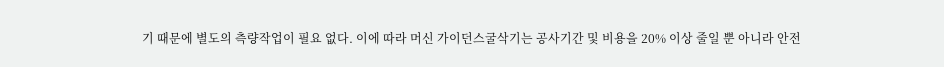기 때문에 별도의 측량작업이 필요 없다. 이에 따라 머신 가이던스굴삭기는 공사기간 및 비용을 20% 이상 줄일 뿐 아니라 안전